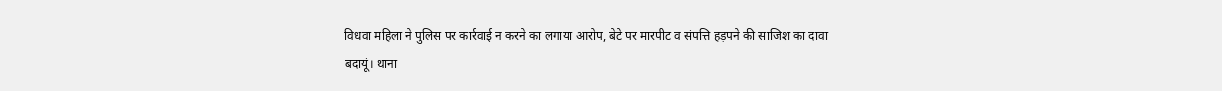विधवा महिला ने पुलिस पर कार्रवाई न करने का लगाया आरोप, बेटे पर मारपीट व संपत्ति हड़पने की साजिश का दावा
बदायूं। थाना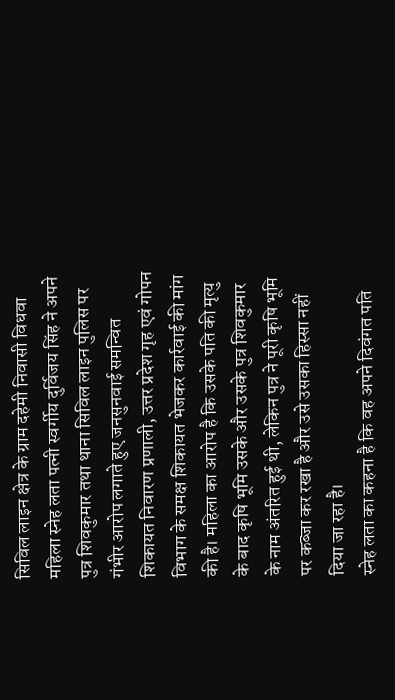सिविल लाइन क्षेत्र के ग्राम दहेमी निवासी विधवा महिला स्नेह लता पत्नी स्वर्गीय दुर्विजय सिंह ने अपने पुत्र शिवकुमार तथा थाना सिविल लाइन पुलिस पर गंभीर आरोप लगाते हुए जनसुनवाई समन्वित शिकायत निवारण प्रणाली, उत्तर प्रदेश गृह एवं गोपन विभाग के समक्ष शिकायत भेजकर कार्रवाई की मांग की है। महिला का आरोप है कि उसके पति की मृत्यु के बाद कृषि भूमि उसके और उसके पुत्र शिवकुमार के नाम अंतरित हुई थी, लेकिन पुत्र ने पूरी कृषि भूमि पर कब्जा कर रखा है और उसे उसका हिस्सा नहीं दिया जा रहा है।
स्नेह लता का कहना है कि वह अपने दिवंगत पति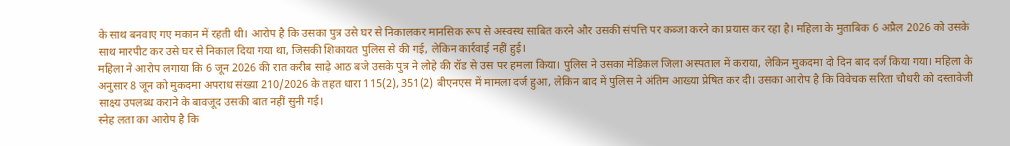के साथ बनवाए गए मकान में रहती थी। आरोप है कि उसका पुत्र उसे घर से निकालकर मानसिक रूप से अस्वस्थ साबित करने और उसकी संपत्ति पर कब्जा करने का प्रयास कर रहा है। महिला के मुताबिक 6 अप्रैल 2026 को उसके साथ मारपीट कर उसे घर से निकाल दिया गया था, जिसकी शिकायत पुलिस से की गई, लेकिन कार्रवाई नहीं हुई।
महिला ने आरोप लगाया कि 6 जून 2026 की रात करीब साढ़े आठ बजे उसके पुत्र ने लोहे की रॉड से उस पर हमला किया। पुलिस ने उसका मेडिकल जिला अस्पताल में कराया, लेकिन मुकदमा दो दिन बाद दर्ज किया गया। महिला के अनुसार 8 जून को मुकदमा अपराध संख्या 210/2026 के तहत धारा 115(2), 351(2) बीएनएस में मामला दर्ज हुआ, लेकिन बाद में पुलिस ने अंतिम आख्या प्रेषित कर दी। उसका आरोप है कि विवेचक सरिता चौधरी को दस्तावेजी साक्ष्य उपलब्ध कराने के बावजूद उसकी बात नहीं सुनी गई।
स्नेह लता का आरोप है कि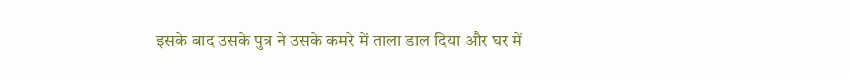इसके बाद उसके पुत्र ने उसके कमरे में ताला डाल दिया और घर में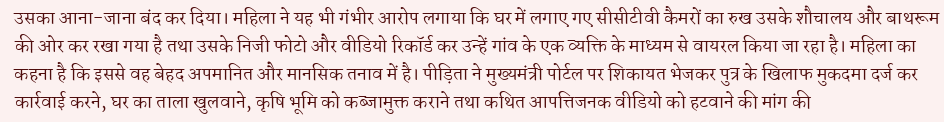उसका आना-जाना बंद कर दिया। महिला ने यह भी गंभीर आरोप लगाया कि घर में लगाए गए सीसीटीवी कैमरों का रुख उसके शौचालय और बाथरूम की ओर कर रखा गया है तथा उसके निजी फोटो और वीडियो रिकॉर्ड कर उन्हें गांव के एक व्यक्ति के माध्यम से वायरल किया जा रहा है। महिला का कहना है कि इससे वह बेहद अपमानित और मानसिक तनाव में है। पीड़िता ने मुख्यमंत्री पोर्टल पर शिकायत भेजकर पुत्र के खिलाफ मुकदमा दर्ज कर कार्रवाई करने, घर का ताला खुलवाने, कृषि भूमि को कब्जामुक्त कराने तथा कथित आपत्तिजनक वीडियो को हटवाने की मांग की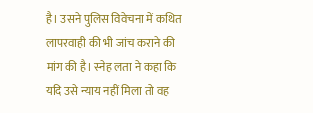है। उसने पुलिस विवेचना में कथित लापरवाही की भी जांच कराने की मांग की है। स्नेह लता ने कहा कि यदि उसे न्याय नहीं मिला तो वह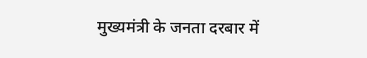मुख्यमंत्री के जनता दरबार में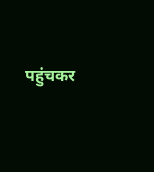पहुंचकर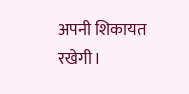अपनी शिकायत रखेगी।